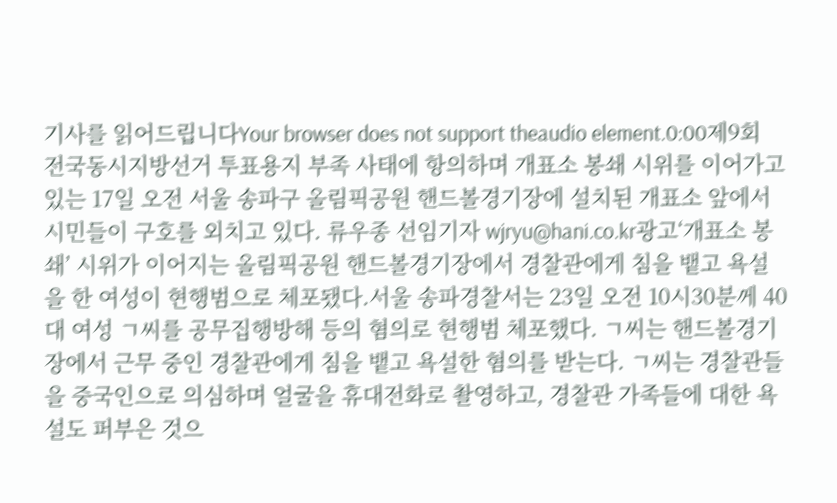기사를 읽어드립니다Your browser does not support theaudio element.0:00제9회 전국동시지방선거 투표용지 부족 사태에 항의하며 개표소 봉쇄 시위를 이어가고 있는 17일 오전 서울 송파구 올림픽공원 핸드볼경기장에 설치된 개표소 앞에서 시민들이 구호를 외치고 있다. 류우종 선임기자 wjryu@hani.co.kr광고‘개표소 봉쇄’ 시위가 이어지는 올림픽공원 핸드볼경기장에서 경찰관에게 침을 뱉고 욕설을 한 여성이 현행범으로 체포됐다.서울 송파경찰서는 23일 오전 10시30분께 40대 여성 ㄱ씨를 공무집행방해 등의 혐의로 현행범 체포했다. ㄱ씨는 핸드볼경기장에서 근무 중인 경찰관에게 침을 뱉고 욕설한 혐의를 받는다. ㄱ씨는 경찰관들을 중국인으로 의심하며 얼굴을 휴대전화로 촬영하고, 경찰관 가족들에 대한 욕설도 퍼부은 것으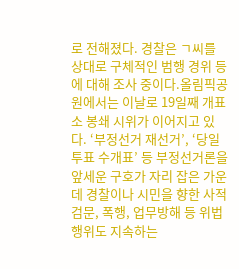로 전해졌다. 경찰은 ㄱ씨를 상대로 구체적인 범행 경위 등에 대해 조사 중이다.올림픽공원에서는 이날로 19일째 개표소 봉쇄 시위가 이어지고 있다. ‘부정선거 재선거’, ‘당일투표 수개표’ 등 부정선거론을 앞세운 구호가 자리 잡은 가운데 경찰이나 시민을 향한 사적 검문, 폭행, 업무방해 등 위법행위도 지속하는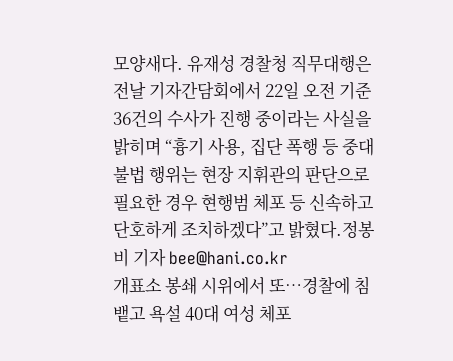모양새다. 유재성 경찰청 직무대행은 전날 기자간담회에서 22일 오전 기준 36건의 수사가 진행 중이라는 사실을 밝히며 “흉기 사용, 집단 폭행 등 중대 불법 행위는 현장 지휘관의 판단으로 필요한 경우 현행범 체포 등 신속하고 단호하게 조치하겠다”고 밝혔다.정봉비 기자 bee@hani.co.kr
개표소 봉쇄 시위에서 또…경찰에 침 뱉고 욕설 40대 여성 체포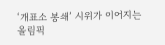‘개표소 봉쇄’ 시위가 이어지는 올림픽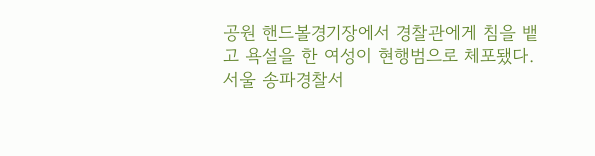공원 핸드볼경기장에서 경찰관에게 침을 뱉고 욕설을 한 여성이 현행범으로 체포됐다. 서울 송파경찰서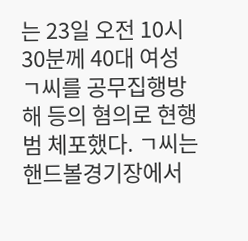는 23일 오전 10시30분께 40대 여성 ㄱ씨를 공무집행방해 등의 혐의로 현행범 체포했다. ㄱ씨는 핸드볼경기장에서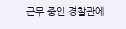근무 중인 경찰관에